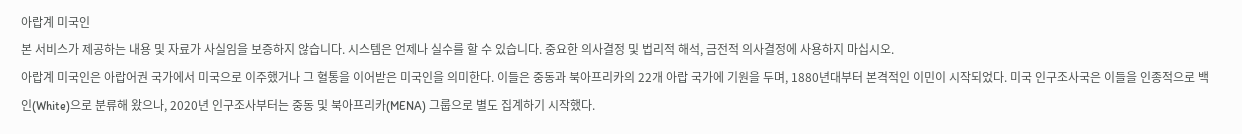아랍계 미국인
본 서비스가 제공하는 내용 및 자료가 사실임을 보증하지 않습니다. 시스템은 언제나 실수를 할 수 있습니다. 중요한 의사결정 및 법리적 해석, 금전적 의사결정에 사용하지 마십시오.
아랍계 미국인은 아랍어권 국가에서 미국으로 이주했거나 그 혈통을 이어받은 미국인을 의미한다. 이들은 중동과 북아프리카의 22개 아랍 국가에 기원을 두며, 1880년대부터 본격적인 이민이 시작되었다. 미국 인구조사국은 이들을 인종적으로 백인(White)으로 분류해 왔으나, 2020년 인구조사부터는 중동 및 북아프리카(MENA) 그룹으로 별도 집계하기 시작했다.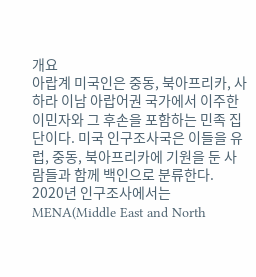개요
아랍계 미국인은 중동, 북아프리카, 사하라 이남 아랍어권 국가에서 이주한 이민자와 그 후손을 포함하는 민족 집단이다. 미국 인구조사국은 이들을 유럽, 중동, 북아프리카에 기원을 둔 사람들과 함께 백인으로 분류한다. 2020년 인구조사에서는 MENA(Middle East and North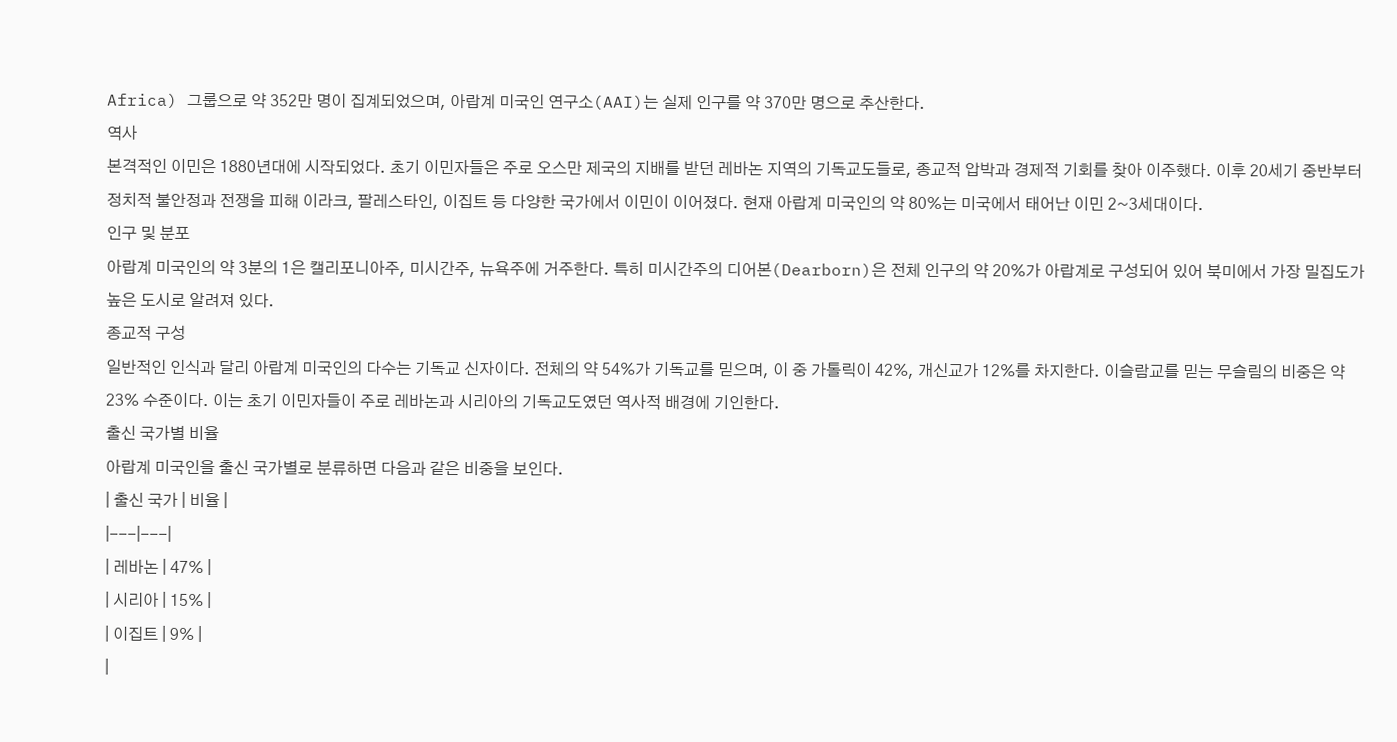Africa) 그룹으로 약 352만 명이 집계되었으며, 아랍계 미국인 연구소(AAI)는 실제 인구를 약 370만 명으로 추산한다.
역사
본격적인 이민은 1880년대에 시작되었다. 초기 이민자들은 주로 오스만 제국의 지배를 받던 레바논 지역의 기독교도들로, 종교적 압박과 경제적 기회를 찾아 이주했다. 이후 20세기 중반부터 정치적 불안정과 전쟁을 피해 이라크, 팔레스타인, 이집트 등 다양한 국가에서 이민이 이어졌다. 현재 아랍계 미국인의 약 80%는 미국에서 태어난 이민 2~3세대이다.
인구 및 분포
아랍계 미국인의 약 3분의 1은 캘리포니아주, 미시간주, 뉴욕주에 거주한다. 특히 미시간주의 디어본(Dearborn)은 전체 인구의 약 20%가 아랍계로 구성되어 있어 북미에서 가장 밀집도가 높은 도시로 알려져 있다.
종교적 구성
일반적인 인식과 달리 아랍계 미국인의 다수는 기독교 신자이다. 전체의 약 54%가 기독교를 믿으며, 이 중 가톨릭이 42%, 개신교가 12%를 차지한다. 이슬람교를 믿는 무슬림의 비중은 약 23% 수준이다. 이는 초기 이민자들이 주로 레바논과 시리아의 기독교도였던 역사적 배경에 기인한다.
출신 국가별 비율
아랍계 미국인을 출신 국가별로 분류하면 다음과 같은 비중을 보인다.
| 출신 국가 | 비율 |
|---|---|
| 레바논 | 47% |
| 시리아 | 15% |
| 이집트 | 9% |
|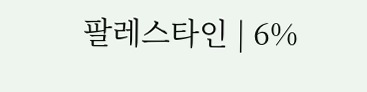팔레스타인 | 6%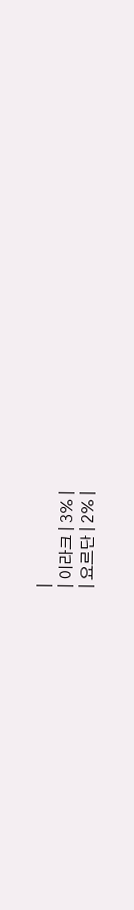|
| 이라크 | 3% |
| 요르단 | 2% |